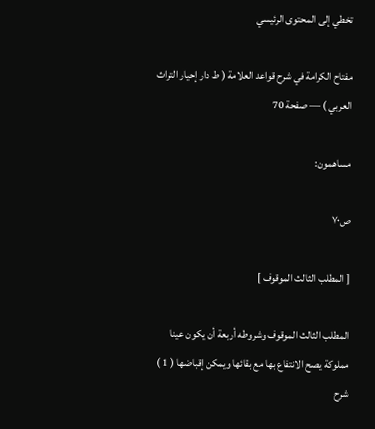تخطي إلى المحتوى الرئيسي

مفتاح الكرامة في شرح قواعد العلامة ( ط دار إحيار التراث العربي ) — صفحة 70

مساهمون:

ص٧٠

[ المطلب الثالث الموقوف ]

المطلب الثالث الموقوف وشروطه أربعة أن يكون عينا مملوكة يصح الانتفاع بها مع بقائها ويمكن إقباضها ( 1 )
شرح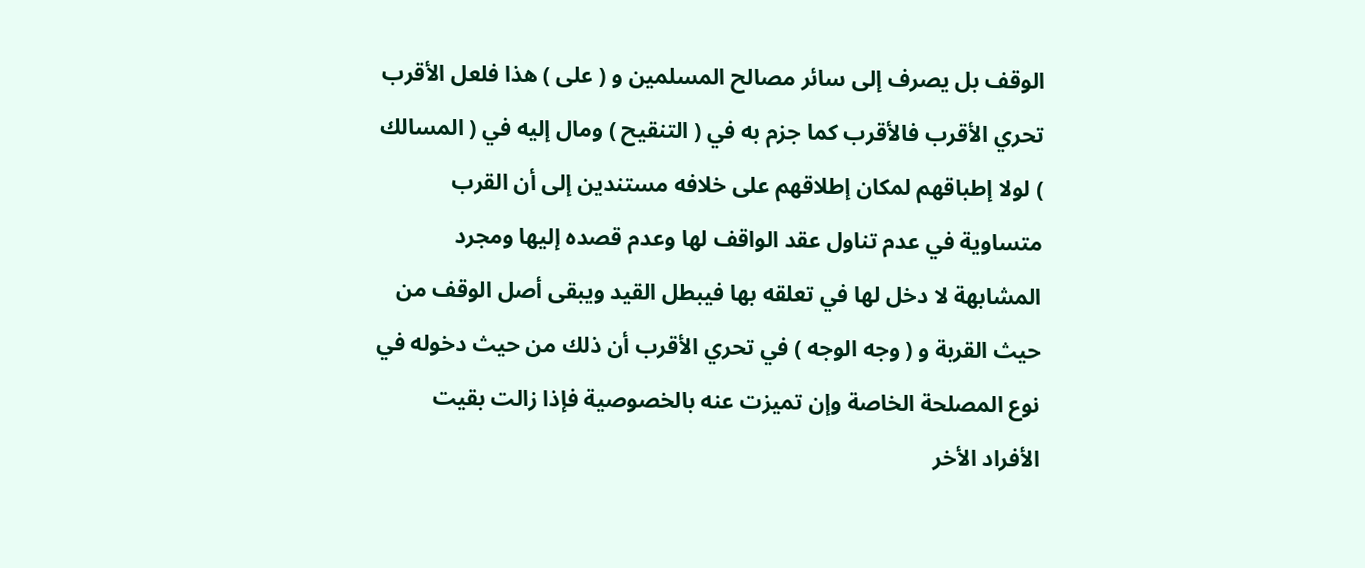الوقف بل يصرف إلى سائر مصالح المسلمين و ( على ) هذا فلعل الأقرب تحري الأقرب فالأقرب كما جزم به في ( التنقيح ) ومال إليه في ( المسالك ) لولا إطباقهم لمكان إطلاقهم على خلافه مستندين إلى أن القرب متساوية في عدم تناول عقد الواقف لها وعدم قصده إليها ومجرد المشابهة لا دخل لها في تعلقه بها فيبطل القيد ويبقى أصل الوقف من حيث القربة و ( وجه الوجه ) في تحري الأقرب أن ذلك من حيث دخوله في نوع المصلحة الخاصة وإن تميزت عنه بالخصوصية فإذا زالت بقيت الأفراد الأخر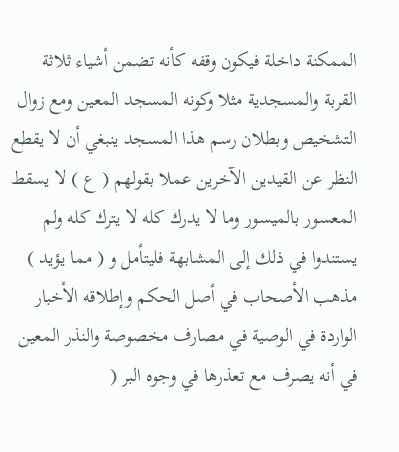الممكنة داخلة فيكون وقفه كأنه تضمن أشياء ثلاثة القربة والمسجدية مثلا وكونه المسجد المعين ومع زوال التشخيص وبطلان رسم هذا المسجد ينبغي أن لا يقطع النظر عن القيدين الآخرين عملا بقولهم ( ع ) لا يسقط المعسور بالميسور وما لا يدرك كله لا يترك كله ولم يستندوا في ذلك إلى المشابهة فليتأمل و ( مما يؤيد ) مذهب الأصحاب في أصل الحكم وإطلاقه الأخبار الواردة في الوصية في مصارف مخصوصة والنذر المعين في أنه يصرف مع تعذرها في وجوه البر (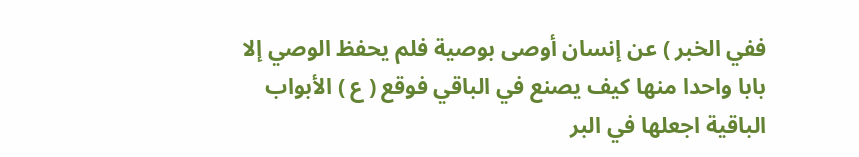ففي الخبر ) عن إنسان أوصى بوصية فلم يحفظ الوصي إلا بابا واحدا منها كيف يصنع في الباقي فوقع ( ع ) الأبواب الباقية اجعلها في البر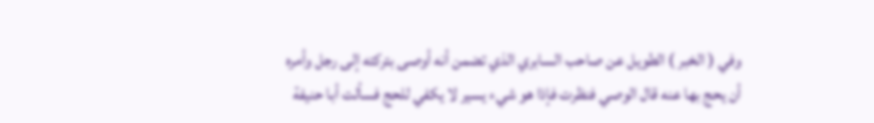وفي ( الخبر ) الطويل عن صاحب السابري الذي تضمن أنه أوصى بتركته إلى رجل وأمره أن يحج بها عنه قال الوصي فنظرت فإذا هو شيء يسير لا يكفي للحج فسألت أبا حنيفة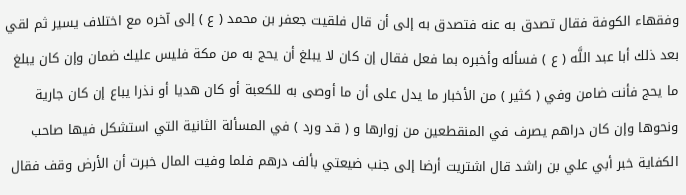وفقهاء الكوفة فقال تصدق به عنه فتصدق به إلى أن قال فلقيت جعفر بن محمد ( ع ) إلى آخره مع اختلاف يسير ثم لقي بعد ذلك أبا عبد اللَّه ( ع ) فسأله وأخبره بما فعل فقال إن كان لا يبلغ أن يحج به من مكة فليس عليك ضمان وإن كان يبلغ ما يحج فأنت ضامن وفي ( كثير ) من الأخبار ما يدل على أن ما أوصى به للكعبة أو كان هديا أو نذرا يباع إن كان جارية ونحوها وإن كان دراهم يصرف في المنقطعين من زوارها و ( قد ورد ) في المسألة الثانية التي استشكل فيها صاحب الكفاية خبر أبي علي بن راشد قال اشتريت أرضا إلى جنب ضيعتي بألف درهم فلما وفيت المال خبرت أن الأرض وقف فقال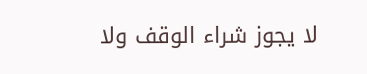لا يجوز شراء الوقف ولا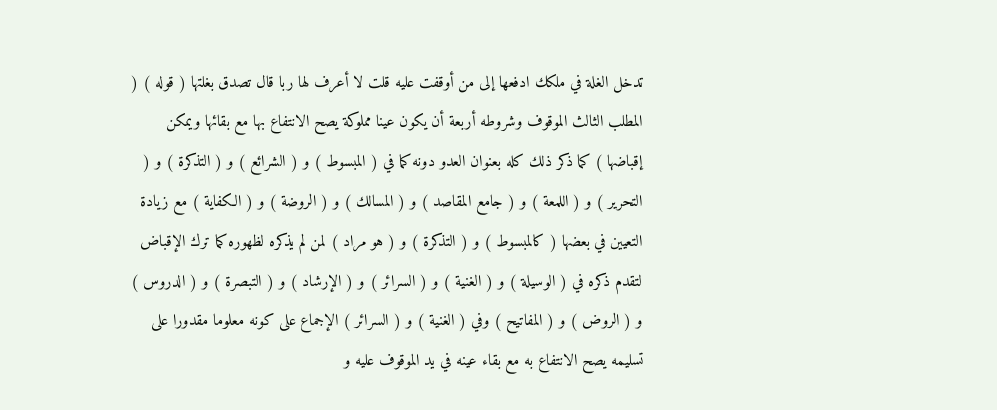تدخل الغلة في ملكك ادفعها إلى من أوقفت عليه قلت لا أعرف لها ربا قال تصدق بغلتها ( قوله ) ( المطلب الثالث الموقوف وشروطه أربعة أن يكون عينا مملوكة يصح الانتفاع بها مع بقائها ويمكن إقباضها ) كما ذكر ذلك كله بعنوان العدو دونه كما في ( المبسوط ) و ( الشرائع ) و ( التذكرة ) و ( التحرير ) و ( اللمعة ) و ( جامع المقاصد ) و ( المسالك ) و ( الروضة ) و ( الكفاية ) مع زيادة التعيين في بعضها ( كالمبسوط ) و ( التذكرة ) و ( هو مراد ) لمن لم يذكره لظهوره كما ترك الإقباض لتقدم ذكره في ( الوسيلة ) و ( الغنية ) و ( السرائر ) و ( الإرشاد ) و ( التبصرة ) و ( الدروس ) و ( الروض ) و ( المفاتيح ) وفي ( الغنية ) و ( السرائر ) الإجماع على كونه معلوما مقدورا على تسليمه يصح الانتفاع به مع بقاء عينه في يد الموقوف عليه و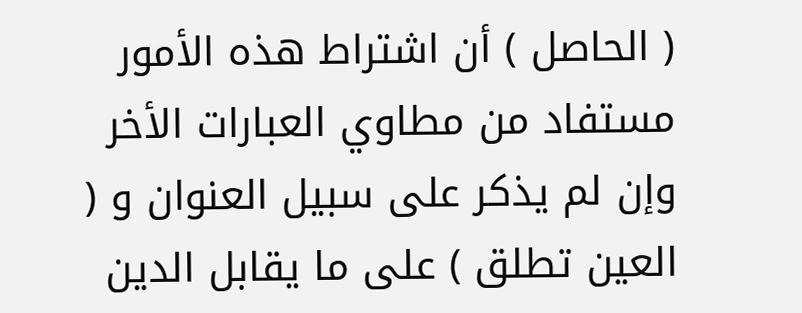( الحاصل ) أن اشتراط هذه الأمور مستفاد من مطاوي العبارات الأخر وإن لم يذكر على سبيل العنوان و ( العين تطلق ) على ما يقابل الدين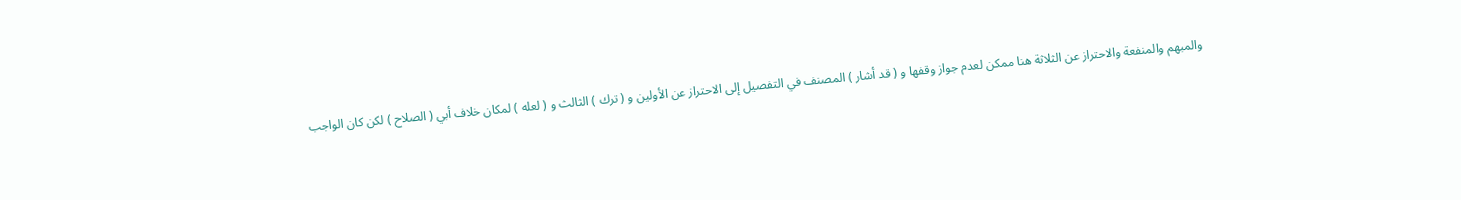والمبهم والمنفعة والاحتراز عن الثلاثة هنا ممكن لعدم جواز وقفها و ( قد أشار ) المصنف في التفصيل إلى الاحتراز عن الأولين و ( ترك ) الثالث و ( لعله ) لمكان خلاف أبي ( الصلاح ) لكن كان الواجب